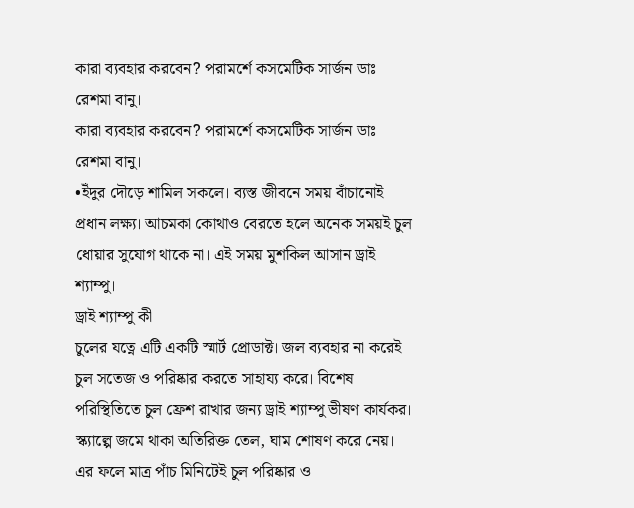কারা ব্যবহার করবেন? পরামর্শে কসমেটিক সার্জন ডাঃ রেশমা বানু।
কারা ব্যবহার করবেন? পরামর্শে কসমেটিক সার্জন ডাঃ রেশমা বানু।
•ইঁদুর দৌড়ে শামিল সকলে। ব্যস্ত জীবনে সময় বাঁচানোই প্রধান লক্ষ্য। আচমকা কোথাও বেরতে হলে অনেক সময়ই চুল ধোয়ার সুযোগ থাকে না। এই সময় মুশকিল আসান ড্রাই শ্যাম্পু।
ড্রাই শ্যাম্পু কী
চুলের যত্নে এটি একটি স্মার্ট প্রোডাক্ট। জল ব্যবহার না করেই চুল সতেজ ও পরিষ্কার করতে সাহায্য করে। বিশেষ পরিস্থিতিতে চুল ফ্রেশ রাখার জন্য ড্রাই শ্যাম্পু ভীষণ কার্যকর। স্ক্যাল্পে জমে থাকা অতিরিক্ত তেল, ঘাম শোষণ করে নেয়। এর ফলে মাত্র পাঁচ মিনিটেই চুল পরিষ্কার ও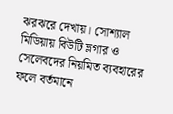ঝরঝরে দেখায়। সোশ্যাল মিডিয়ায় বিউটি ভ্লগার ও সেলেবদের নিয়মিত ব্যবহারের ফলে বর্তমানে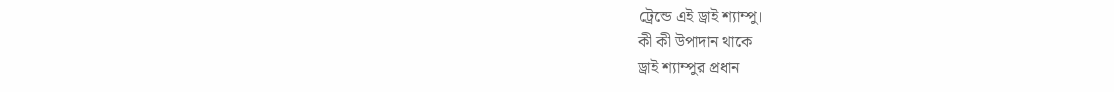ট্রেন্ডে এই ড্রাই শ্যাম্পু।
কী কী উপাদান থাকে
ড্রাই শ্যাম্পুর প্রধান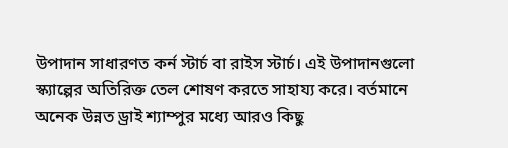উপাদান সাধারণত কর্ন স্টার্চ বা রাইস স্টার্চ। এই উপাদানগুলো স্ক্যাল্পের অতিরিক্ত তেল শোষণ করতে সাহায্য করে। বর্তমানে অনেক উন্নত ড্রাই শ্যাম্পুর মধ্যে আরও কিছু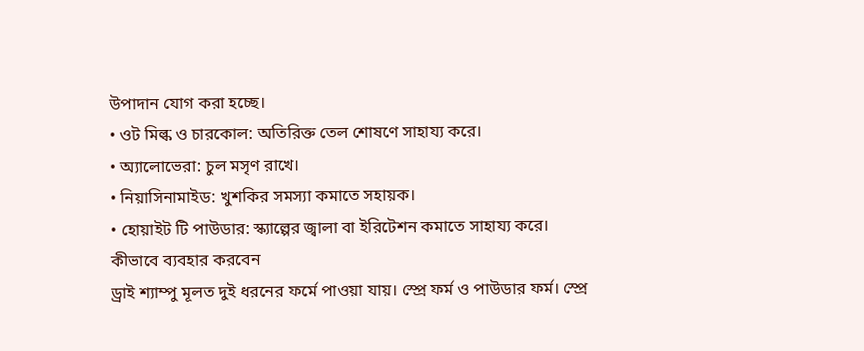উপাদান যোগ করা হচ্ছে।
• ওট মিল্ক ও চারকোল: অতিরিক্ত তেল শোষণে সাহায্য করে।
• অ্যালোভেরা: চুল মসৃণ রাখে।
• নিয়াসিনামাইড: খুশকির সমস্যা কমাতে সহায়ক।
• হোয়াইট টি পাউডার: স্ক্যাল্পের জ্বালা বা ইরিটেশন কমাতে সাহায্য করে।
কীভাবে ব্যবহার করবেন
ড্রাই শ্যাম্পু মূলত দুই ধরনের ফর্মে পাওয়া যায়। স্প্রে ফর্ম ও পাউডার ফর্ম। স্প্রে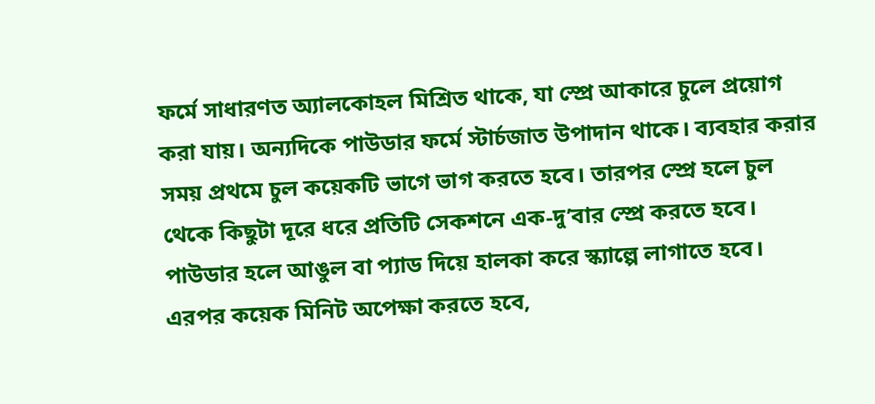ফর্মে সাধারণত অ্যালকোহল মিশ্রিত থাকে, যা স্প্রে আকারে চুলে প্রয়োগ করা যায়। অন্যদিকে পাউডার ফর্মে স্টার্চজাত উপাদান থাকে। ব্যবহার করার সময় প্রথমে চুল কয়েকটি ভাগে ভাগ করতে হবে। তারপর স্প্রে হলে চুল থেকে কিছুটা দূরে ধরে প্রতিটি সেকশনে এক-দু’বার স্প্রে করতে হবে। পাউডার হলে আঙুল বা প্যাড দিয়ে হালকা করে স্ক্যাল্পে লাগাতে হবে। এরপর কয়েক মিনিট অপেক্ষা করতে হবে,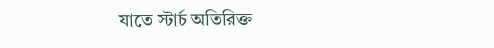যাতে স্টার্চ অতিরিক্ত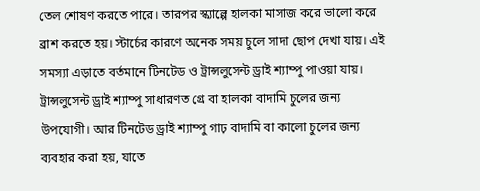তেল শোষণ করতে পারে। তারপর স্ক্যাল্পে হালকা মাসাজ করে ভালো করে ব্রাশ করতে হয়। স্টার্চের কারণে অনেক সময় চুলে সাদা ছোপ দেখা যায়। এই সমস্যা এড়াতে বর্তমানে টিনটেড ও ট্রান্সলুসেন্ট ড্রাই শ্যাম্পু পাওয়া যায়। ট্রান্সলুসেন্ট ড্রাই শ্যাম্পু সাধারণত গ্রে বা হালকা বাদামি চুলের জন্য উপযোগী। আর টিনটেড ড্রাই শ্যাম্পু গাঢ় বাদামি বা কালো চুলের জন্য ব্যবহার করা হয়, যাতে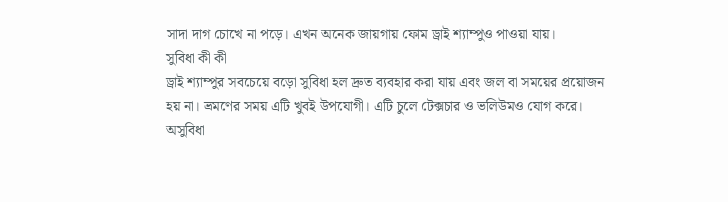সাদা দাগ চোখে না পড়ে। এখন অনেক জায়গায় ফোম ড্রাই শ্যাম্পুও পাওয়া যায়।
সুবিধা কী কী
ড্রাই শ্যাম্পুর সবচেয়ে বড়ো সুবিধা হল দ্রুত ব্যবহার করা যায় এবং জল বা সময়ের প্রয়োজন হয় না। ভ্রমণের সময় এটি খুবই উপযোগী। এটি চুলে টেক্সচার ও ভলিউমও যোগ করে।
অসুবিধা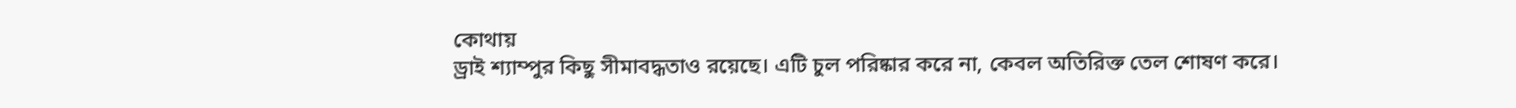কোথায়
ড্রাই শ্যাম্পুর কিছু সীমাবদ্ধতাও রয়েছে। এটি চুল পরিষ্কার করে না, কেবল অতিরিক্ত তেল শোষণ করে।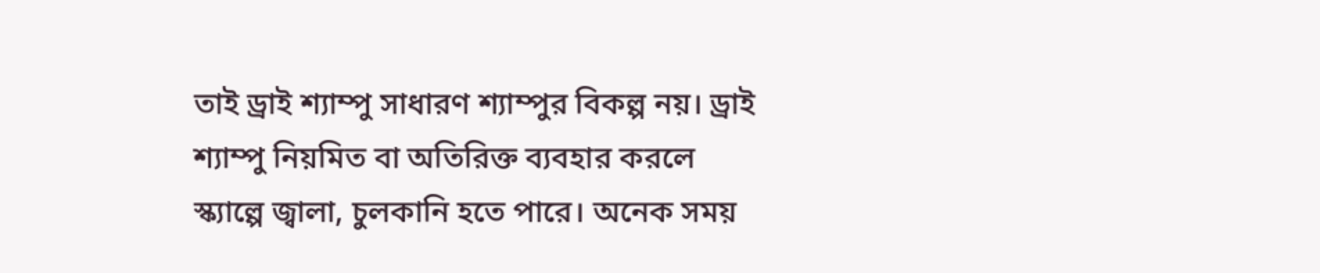তাই ড্রাই শ্যাম্পু সাধারণ শ্যাম্পুর বিকল্প নয়। ড্রাই শ্যাম্পু নিয়মিত বা অতিরিক্ত ব্যবহার করলে স্ক্যাল্পে জ্বালা, চুলকানি হতে পারে। অনেক সময়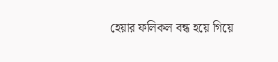হেয়ার ফলিকল বন্ধ হয়ে গিয়ে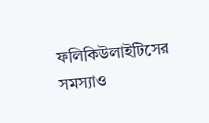ফলিকিউলাইটিসের সমস্যাও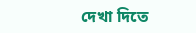দেখা দিতে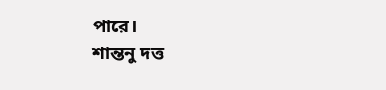পারে।
শান্তনু দত্ত